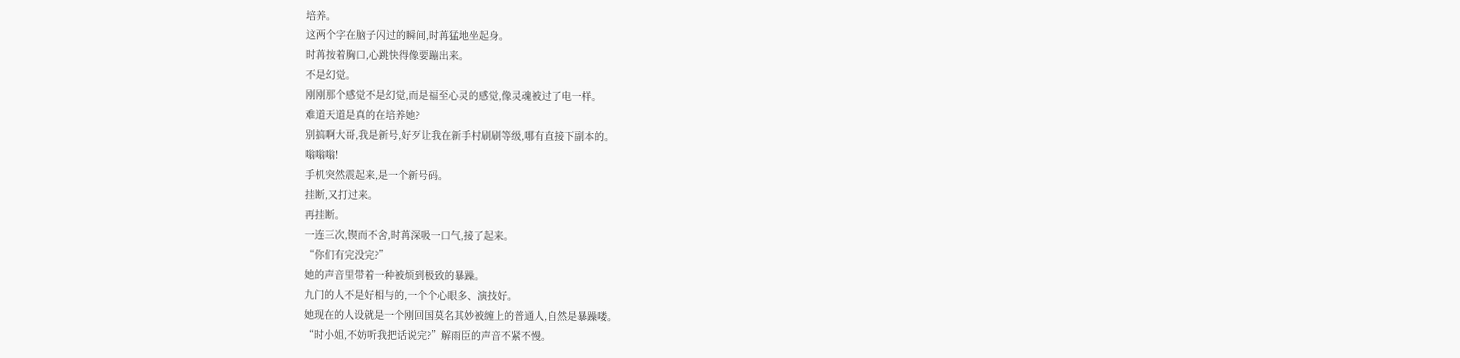培养。
这两个字在脑子闪过的瞬间,时苒猛地坐起身。
时苒按着胸口,心跳快得像要蹦出来。
不是幻觉。
刚刚那个感觉不是幻觉,而是福至心灵的感觉,像灵魂被过了电一样。
难道天道是真的在培养她?
别搞啊大哥,我是新号,好歹让我在新手村刷刷等级,哪有直接下副本的。
嗡嗡嗡!
手机突然震起来,是一个新号码。
挂断,又打过来。
再挂断。
一连三次,锲而不舍,时苒深吸一口气,接了起来。
“你们有完没完?”
她的声音里带着一种被烦到极致的暴躁。
九门的人不是好相与的,一个个心眼多、演技好。
她现在的人设就是一个刚回国莫名其妙被缠上的普通人,自然是暴躁喽。
“时小姐,不妨听我把话说完?”解雨臣的声音不紧不慢。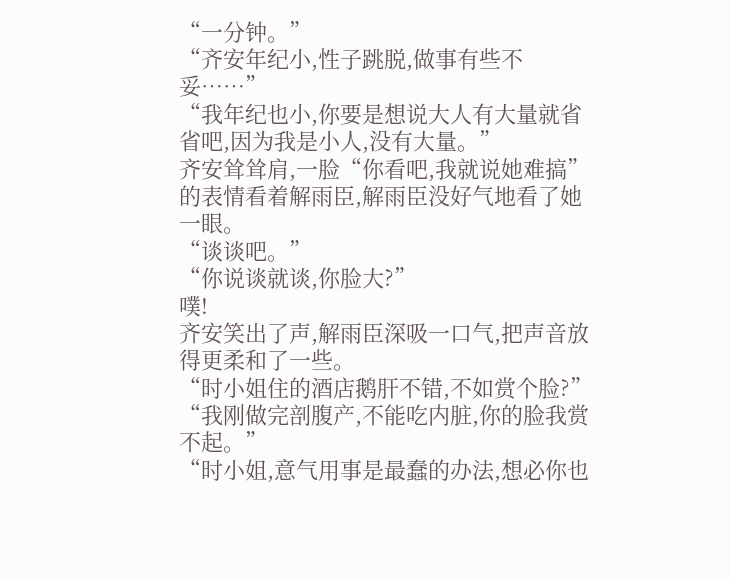“一分钟。”
“齐安年纪小,性子跳脱,做事有些不妥……”
“我年纪也小,你要是想说大人有大量就省省吧,因为我是小人,没有大量。”
齐安耸耸肩,一脸“你看吧,我就说她难搞”的表情看着解雨臣,解雨臣没好气地看了她一眼。
“谈谈吧。”
“你说谈就谈,你脸大?”
噗!
齐安笑出了声,解雨臣深吸一口气,把声音放得更柔和了一些。
“时小姐住的酒店鹅肝不错,不如赏个脸?”
“我刚做完剖腹产,不能吃内脏,你的脸我赏不起。”
“时小姐,意气用事是最蠢的办法,想必你也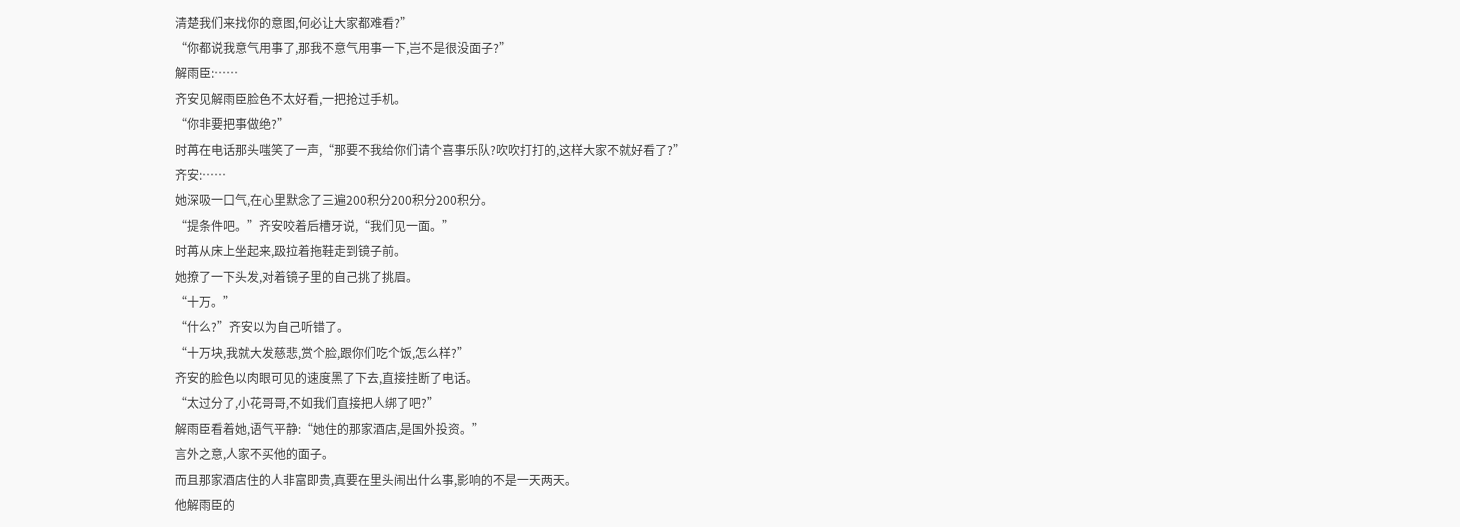清楚我们来找你的意图,何必让大家都难看?”
“你都说我意气用事了,那我不意气用事一下,岂不是很没面子?”
解雨臣:……
齐安见解雨臣脸色不太好看,一把抢过手机。
“你非要把事做绝?”
时苒在电话那头嗤笑了一声,“那要不我给你们请个喜事乐队?吹吹打打的,这样大家不就好看了?”
齐安:……
她深吸一口气,在心里默念了三遍200积分200积分200积分。
“提条件吧。”齐安咬着后槽牙说,“我们见一面。”
时苒从床上坐起来,趿拉着拖鞋走到镜子前。
她撩了一下头发,对着镜子里的自己挑了挑眉。
“十万。”
“什么?”齐安以为自己听错了。
“十万块,我就大发慈悲,赏个脸,跟你们吃个饭,怎么样?”
齐安的脸色以肉眼可见的速度黑了下去,直接挂断了电话。
“太过分了,小花哥哥,不如我们直接把人绑了吧?”
解雨臣看着她,语气平静:“她住的那家酒店,是国外投资。”
言外之意,人家不买他的面子。
而且那家酒店住的人非富即贵,真要在里头闹出什么事,影响的不是一天两天。
他解雨臣的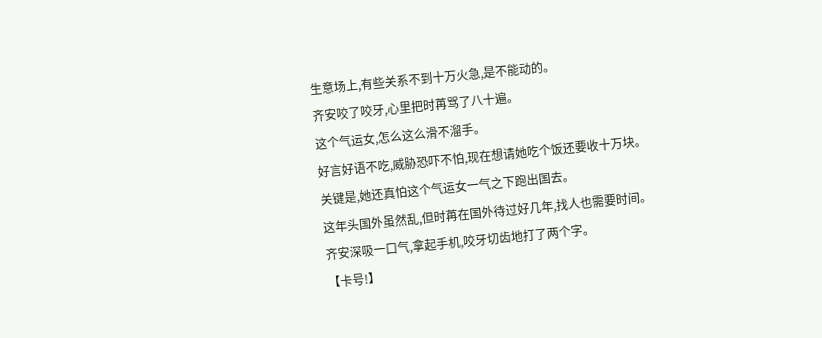生意场上,有些关系不到十万火急,是不能动的。
齐安咬了咬牙,心里把时苒骂了八十遍。
这个气运女,怎么这么滑不溜手。
好言好语不吃,威胁恐吓不怕,现在想请她吃个饭还要收十万块。
关键是,她还真怕这个气运女一气之下跑出国去。
这年头国外虽然乱,但时苒在国外待过好几年,找人也需要时间。
齐安深吸一口气,拿起手机,咬牙切齿地打了两个字。
【卡号!】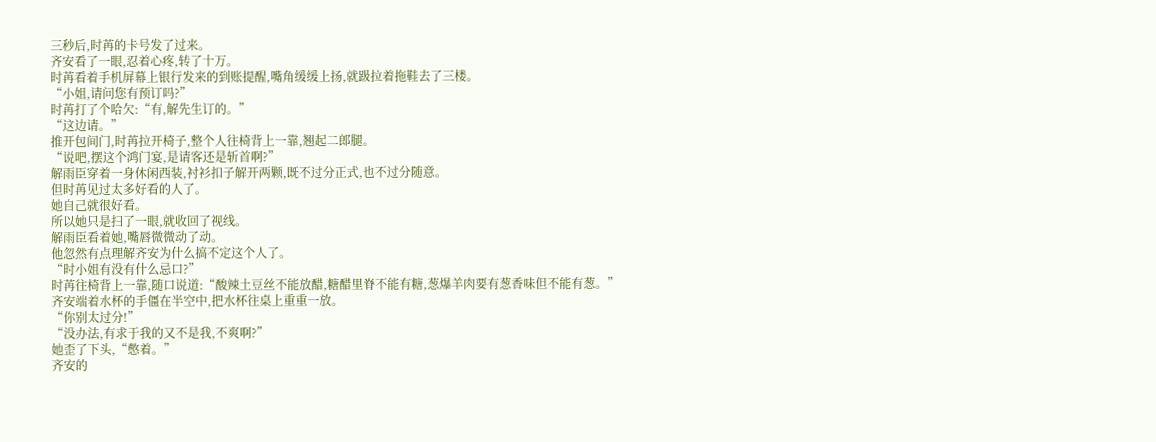三秒后,时苒的卡号发了过来。
齐安看了一眼,忍着心疼,转了十万。
时苒看着手机屏幕上银行发来的到账提醒,嘴角缓缓上扬,就趿拉着拖鞋去了三楼。
“小姐,请问您有预订吗?”
时苒打了个哈欠:“有,解先生订的。”
“这边请。”
推开包间门,时苒拉开椅子,整个人往椅背上一靠,翘起二郎腿。
“说吧,摆这个鸿门宴,是请客还是斩首啊?”
解雨臣穿着一身休闲西装,衬衫扣子解开两颗,既不过分正式,也不过分随意。
但时苒见过太多好看的人了。
她自己就很好看。
所以她只是扫了一眼,就收回了视线。
解雨臣看着她,嘴唇微微动了动。
他忽然有点理解齐安为什么搞不定这个人了。
“时小姐有没有什么忌口?”
时苒往椅背上一靠,随口说道:“酸辣土豆丝不能放醋,糖醋里脊不能有糖,葱爆羊肉要有葱香味但不能有葱。”
齐安端着水杯的手僵在半空中,把水杯往桌上重重一放。
“你别太过分!”
“没办法,有求于我的又不是我,不爽啊?”
她歪了下头,“憋着。”
齐安的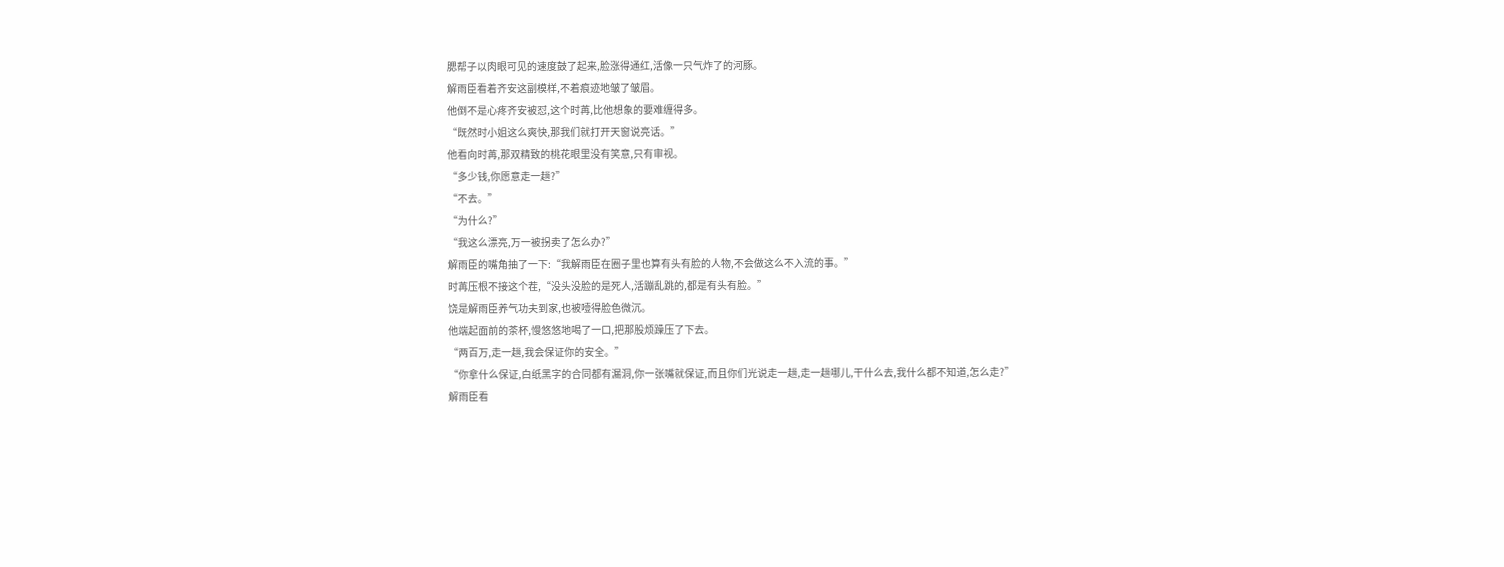腮帮子以肉眼可见的速度鼓了起来,脸涨得通红,活像一只气炸了的河豚。
解雨臣看着齐安这副模样,不着痕迹地皱了皱眉。
他倒不是心疼齐安被怼,这个时苒,比他想象的要难缠得多。
“既然时小姐这么爽快,那我们就打开天窗说亮话。”
他看向时苒,那双精致的桃花眼里没有笑意,只有审视。
“多少钱,你愿意走一趟?”
“不去。”
“为什么?”
“我这么漂亮,万一被拐卖了怎么办?”
解雨臣的嘴角抽了一下:“我解雨臣在圈子里也算有头有脸的人物,不会做这么不入流的事。”
时苒压根不接这个茬,“没头没脸的是死人,活蹦乱跳的,都是有头有脸。”
饶是解雨臣养气功夫到家,也被噎得脸色微沉。
他端起面前的茶杯,慢悠悠地喝了一口,把那股烦躁压了下去。
“两百万,走一趟,我会保证你的安全。”
“你拿什么保证,白纸黑字的合同都有漏洞,你一张嘴就保证,而且你们光说走一趟,走一趟哪儿,干什么去,我什么都不知道,怎么走?”
解雨臣看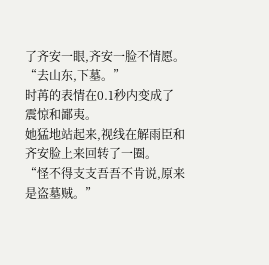了齐安一眼,齐安一脸不情愿。
“去山东,下墓。”
时苒的表情在0.1秒内变成了震惊和鄙夷。
她猛地站起来,视线在解雨臣和齐安脸上来回转了一圈。
“怪不得支支吾吾不肯说,原来是盗墓贼。”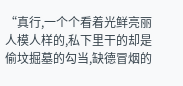“真行,一个个看着光鲜亮丽人模人样的,私下里干的却是偷坟掘墓的勾当,缺德冒烟的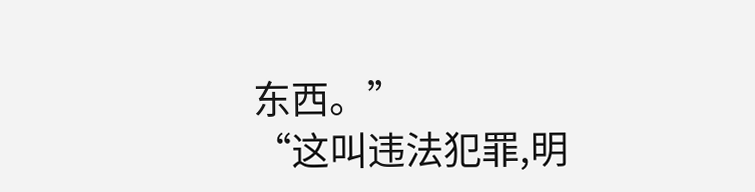东西。”
“这叫违法犯罪,明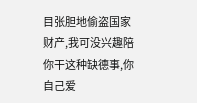目张胆地偷盗国家财产,我可没兴趣陪你干这种缺德事,你自己爱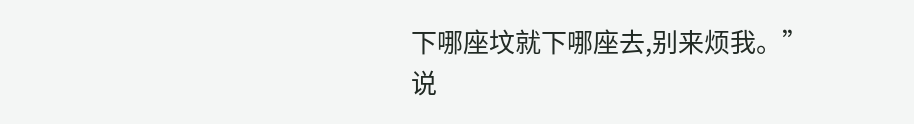下哪座坟就下哪座去,别来烦我。”
说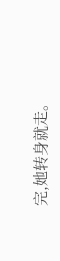完,她转身就走。